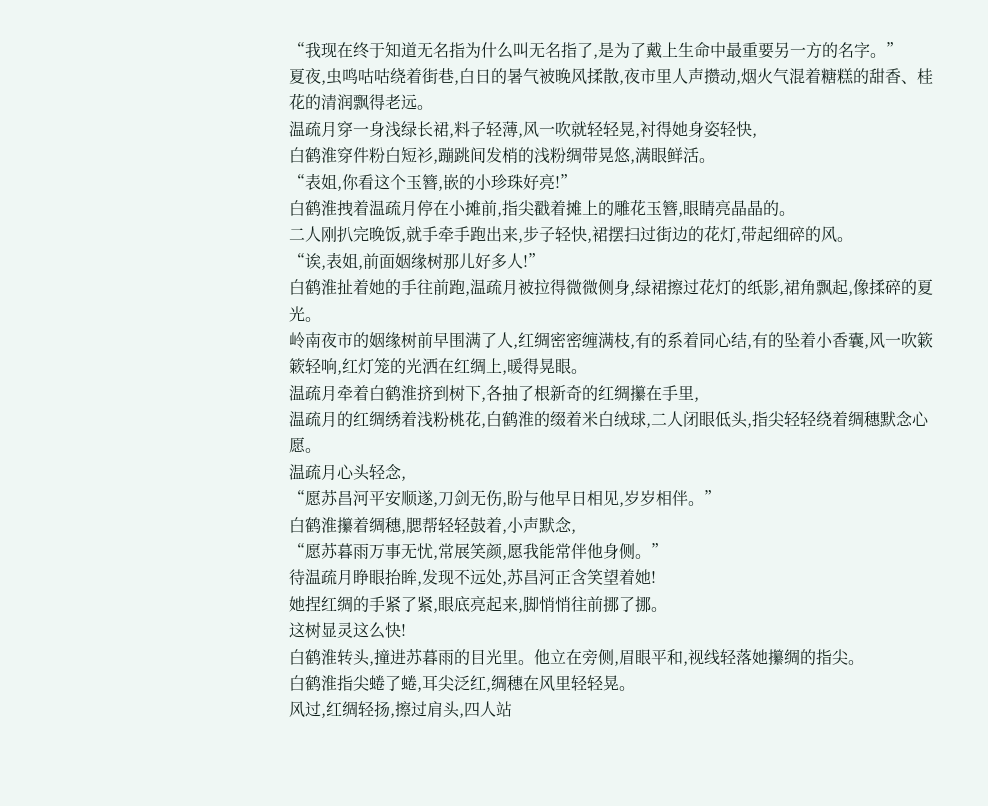“我现在终于知道无名指为什么叫无名指了,是为了戴上生命中最重要另一方的名字。”
夏夜,虫鸣咕咕绕着街巷,白日的暑气被晚风揉散,夜市里人声攒动,烟火气混着糖糕的甜香、桂花的清润飘得老远。
温疏月穿一身浅绿长裙,料子轻薄,风一吹就轻轻晃,衬得她身姿轻快,
白鹤淮穿件粉白短衫,蹦跳间发梢的浅粉绸带晃悠,满眼鲜活。
“表姐,你看这个玉簪,嵌的小珍珠好亮!”
白鹤淮拽着温疏月停在小摊前,指尖戳着摊上的雕花玉簪,眼睛亮晶晶的。
二人刚扒完晚饭,就手牵手跑出来,步子轻快,裙摆扫过街边的花灯,带起细碎的风。
“诶,表姐,前面姻缘树那儿好多人!”
白鹤淮扯着她的手往前跑,温疏月被拉得微微侧身,绿裙擦过花灯的纸影,裙角飘起,像揉碎的夏光。
岭南夜市的姻缘树前早围满了人,红绸密密缠满枝,有的系着同心结,有的坠着小香囊,风一吹簌簌轻响,红灯笼的光洒在红绸上,暖得晃眼。
温疏月牵着白鹤淮挤到树下,各抽了根新奇的红绸攥在手里,
温疏月的红绸绣着浅粉桃花,白鹤淮的缀着米白绒球,二人闭眼低头,指尖轻轻绕着绸穗默念心愿。
温疏月心头轻念,
“愿苏昌河平安顺遂,刀剑无伤,盼与他早日相见,岁岁相伴。”
白鹤淮攥着绸穗,腮帮轻轻鼓着,小声默念,
“愿苏暮雨万事无忧,常展笑颜,愿我能常伴他身侧。”
待温疏月睁眼抬眸,发现不远处,苏昌河正含笑望着她!
她捏红绸的手紧了紧,眼底亮起来,脚悄悄往前挪了挪。
这树显灵这么快!
白鹤淮转头,撞进苏暮雨的目光里。他立在旁侧,眉眼平和,视线轻落她攥绸的指尖。
白鹤淮指尖蜷了蜷,耳尖泛红,绸穗在风里轻轻晃。
风过,红绸轻扬,擦过肩头,四人站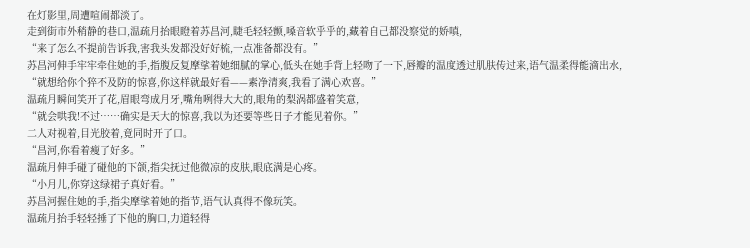在灯影里,周遭喧闹都淡了。
走到街市外稍静的巷口,温疏月抬眼瞪着苏昌河,睫毛轻轻颤,嗓音软乎乎的,藏着自己都没察觉的娇嗔,
“来了怎么不提前告诉我,害我头发都没好好梳,一点准备都没有。”
苏昌河伸手牢牢牵住她的手,指腹反复摩挲着她细腻的掌心,低头在她手背上轻吻了一下,唇瓣的温度透过肌肤传过来,语气温柔得能滴出水,
“就想给你个猝不及防的惊喜,你这样就最好看——素净清爽,我看了满心欢喜。”
温疏月瞬间笑开了花,眉眼弯成月牙,嘴角咧得大大的,眼角的梨涡都盛着笑意,
“就会哄我!不过……确实是天大的惊喜,我以为还要等些日子才能见着你。”
二人对视着,目光胶着,竟同时开了口。
“昌河,你看着瘦了好多。”
温疏月伸手碰了碰他的下颌,指尖抚过他微凉的皮肤,眼底满是心疼。
“小月儿,你穿这绿裙子真好看。”
苏昌河握住她的手,指尖摩挲着她的指节,语气认真得不像玩笑。
温疏月抬手轻轻捶了下他的胸口,力道轻得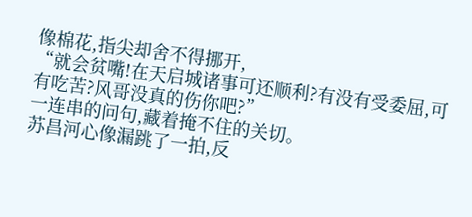像棉花,指尖却舍不得挪开,
“就会贫嘴!在天启城诸事可还顺利?有没有受委屈,可有吃苦?风哥没真的伤你吧?”
一连串的问句,藏着掩不住的关切。
苏昌河心像漏跳了一拍,反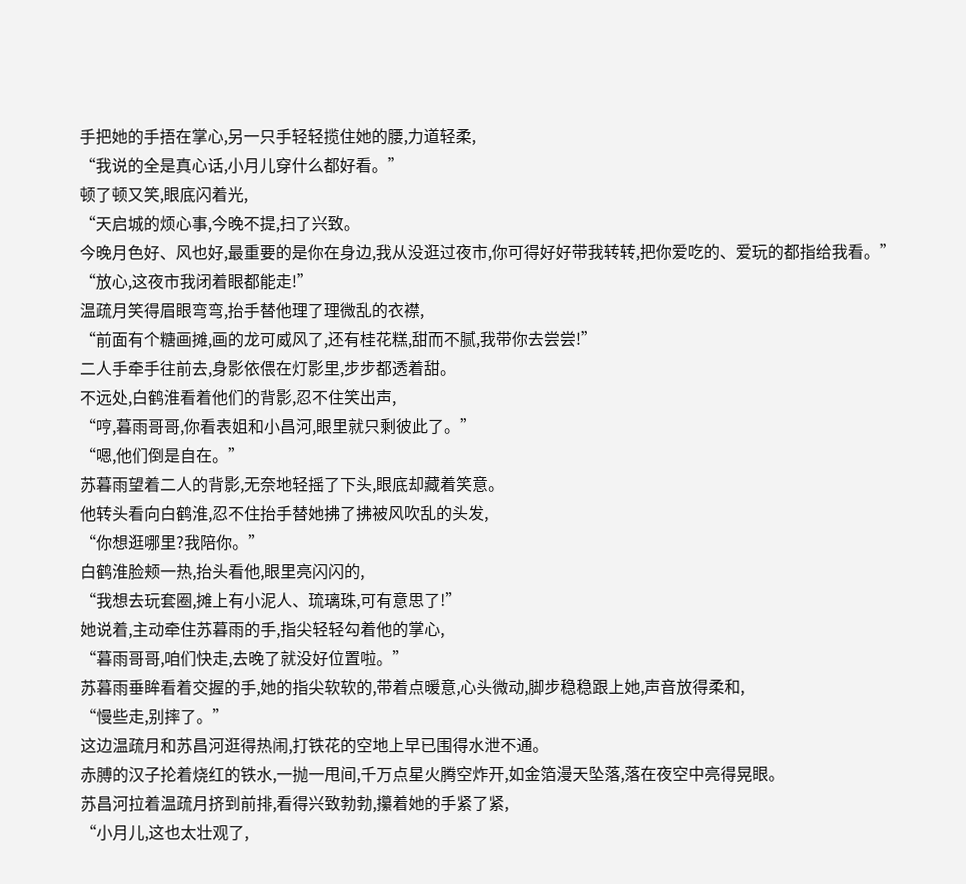手把她的手捂在掌心,另一只手轻轻揽住她的腰,力道轻柔,
“我说的全是真心话,小月儿穿什么都好看。”
顿了顿又笑,眼底闪着光,
“天启城的烦心事,今晚不提,扫了兴致。
今晚月色好、风也好,最重要的是你在身边,我从没逛过夜市,你可得好好带我转转,把你爱吃的、爱玩的都指给我看。”
“放心,这夜市我闭着眼都能走!”
温疏月笑得眉眼弯弯,抬手替他理了理微乱的衣襟,
“前面有个糖画摊,画的龙可威风了,还有桂花糕,甜而不腻,我带你去尝尝!”
二人手牵手往前去,身影依偎在灯影里,步步都透着甜。
不远处,白鹤淮看着他们的背影,忍不住笑出声,
“哼,暮雨哥哥,你看表姐和小昌河,眼里就只剩彼此了。”
“嗯,他们倒是自在。”
苏暮雨望着二人的背影,无奈地轻摇了下头,眼底却藏着笑意。
他转头看向白鹤淮,忍不住抬手替她拂了拂被风吹乱的头发,
“你想逛哪里?我陪你。”
白鹤淮脸颊一热,抬头看他,眼里亮闪闪的,
“我想去玩套圈,摊上有小泥人、琉璃珠,可有意思了!”
她说着,主动牵住苏暮雨的手,指尖轻轻勾着他的掌心,
“暮雨哥哥,咱们快走,去晚了就没好位置啦。”
苏暮雨垂眸看着交握的手,她的指尖软软的,带着点暖意,心头微动,脚步稳稳跟上她,声音放得柔和,
“慢些走,别摔了。”
这边温疏月和苏昌河逛得热闹,打铁花的空地上早已围得水泄不通。
赤膊的汉子抡着烧红的铁水,一抛一甩间,千万点星火腾空炸开,如金箔漫天坠落,落在夜空中亮得晃眼。
苏昌河拉着温疏月挤到前排,看得兴致勃勃,攥着她的手紧了紧,
“小月儿,这也太壮观了,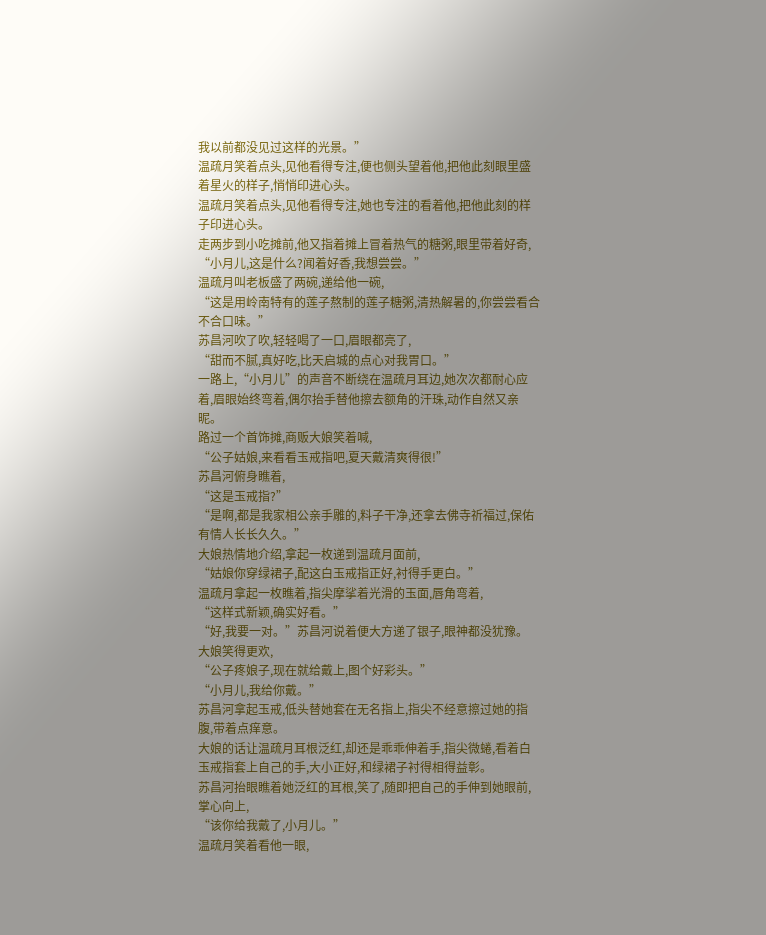我以前都没见过这样的光景。”
温疏月笑着点头,见他看得专注,便也侧头望着他,把他此刻眼里盛着星火的样子,悄悄印进心头。
温疏月笑着点头,见他看得专注,她也专注的看着他,把他此刻的样子印进心头。
走两步到小吃摊前,他又指着摊上冒着热气的糖粥,眼里带着好奇,
“小月儿,这是什么?闻着好香,我想尝尝。”
温疏月叫老板盛了两碗,递给他一碗,
“这是用岭南特有的莲子熬制的莲子糖粥,清热解暑的,你尝尝看合不合口味。”
苏昌河吹了吹,轻轻喝了一口,眉眼都亮了,
“甜而不腻,真好吃,比天启城的点心对我胃口。”
一路上,“小月儿”的声音不断绕在温疏月耳边,她次次都耐心应着,眉眼始终弯着,偶尔抬手替他擦去额角的汗珠,动作自然又亲昵。
路过一个首饰摊,商贩大娘笑着喊,
“公子姑娘,来看看玉戒指吧,夏天戴清爽得很!”
苏昌河俯身瞧着,
“这是玉戒指?”
“是啊,都是我家相公亲手雕的,料子干净,还拿去佛寺祈福过,保佑有情人长长久久。”
大娘热情地介绍,拿起一枚递到温疏月面前,
“姑娘你穿绿裙子,配这白玉戒指正好,衬得手更白。”
温疏月拿起一枚瞧着,指尖摩挲着光滑的玉面,唇角弯着,
“这样式新颖,确实好看。”
“好,我要一对。”苏昌河说着便大方递了银子,眼神都没犹豫。
大娘笑得更欢,
“公子疼娘子,现在就给戴上,图个好彩头。”
“小月儿,我给你戴。”
苏昌河拿起玉戒,低头替她套在无名指上,指尖不经意擦过她的指腹,带着点痒意。
大娘的话让温疏月耳根泛红,却还是乖乖伸着手,指尖微蜷,看着白玉戒指套上自己的手,大小正好,和绿裙子衬得相得益彰。
苏昌河抬眼瞧着她泛红的耳根,笑了,随即把自己的手伸到她眼前,掌心向上,
“该你给我戴了,小月儿。”
温疏月笑着看他一眼,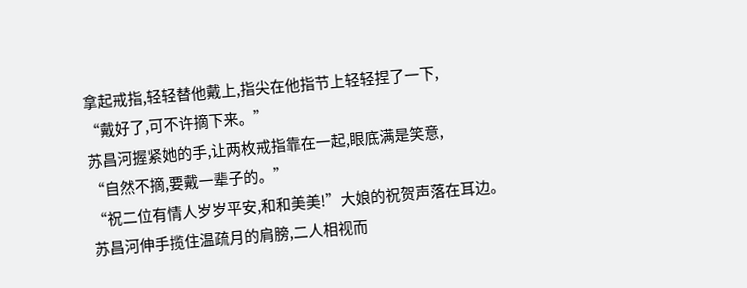拿起戒指,轻轻替他戴上,指尖在他指节上轻轻捏了一下,
“戴好了,可不许摘下来。”
苏昌河握紧她的手,让两枚戒指靠在一起,眼底满是笑意,
“自然不摘,要戴一辈子的。”
“祝二位有情人岁岁平安,和和美美!”大娘的祝贺声落在耳边。
苏昌河伸手揽住温疏月的肩膀,二人相视而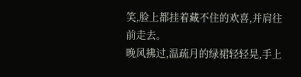笑,脸上都挂着藏不住的欢喜,并肩往前走去。
晚风拂过,温疏月的绿裙轻轻晃,手上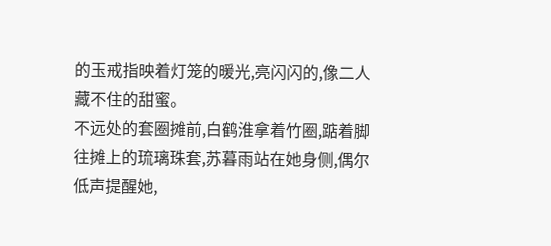的玉戒指映着灯笼的暖光,亮闪闪的,像二人藏不住的甜蜜。
不远处的套圈摊前,白鹤淮拿着竹圈,踮着脚往摊上的琉璃珠套,苏暮雨站在她身侧,偶尔低声提醒她,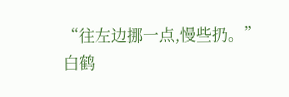“往左边挪一点,慢些扔。”
白鹤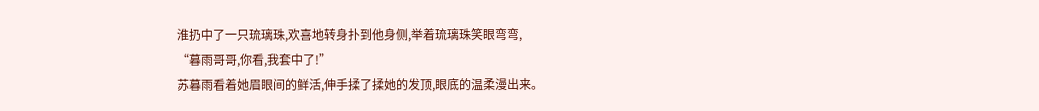淮扔中了一只琉璃珠,欢喜地转身扑到他身侧,举着琉璃珠笑眼弯弯,
“暮雨哥哥,你看,我套中了!”
苏暮雨看着她眉眼间的鲜活,伸手揉了揉她的发顶,眼底的温柔漫出来。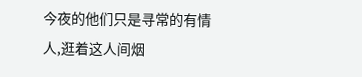今夜的他们只是寻常的有情人,逛着这人间烟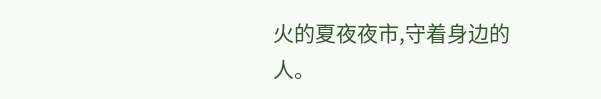火的夏夜夜市,守着身边的人。